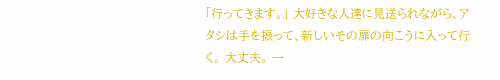「行ってきます。」 大好きな人達に見送られながら、アタシは手を振って、新しいその扉の向こうに入って行く。 大丈夫。 一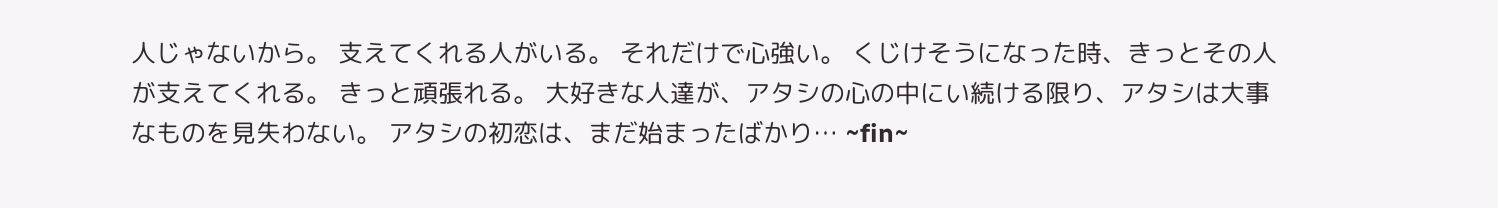人じゃないから。 支えてくれる人がいる。 それだけで心強い。 くじけそうになった時、きっとその人が支えてくれる。 きっと頑張れる。 大好きな人達が、アタシの心の中にい続ける限り、アタシは大事なものを見失わない。 アタシの初恋は、まだ始まったばかり… ~fin~